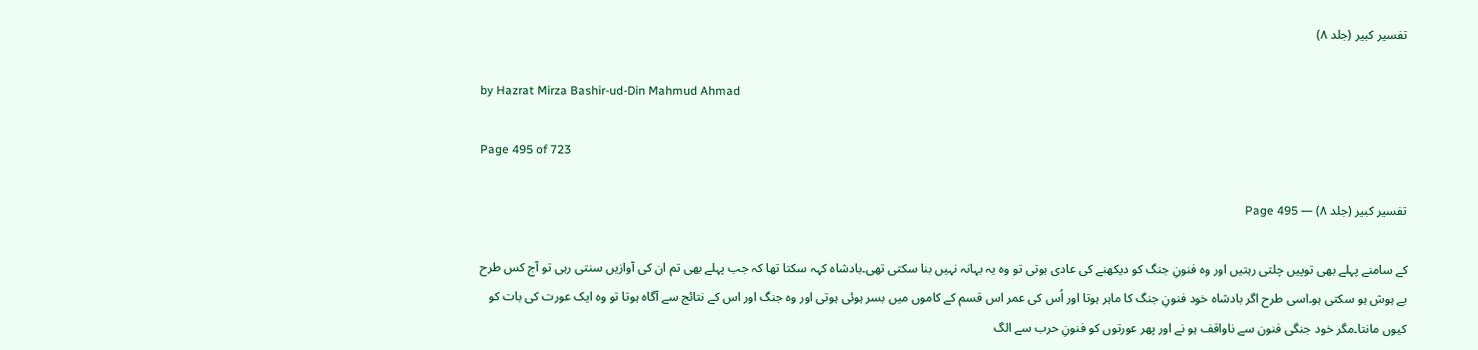تفسیر کبیر (جلد ۸)

by Hazrat Mirza Bashir-ud-Din Mahmud Ahmad

Page 495 of 723

تفسیر کبیر (جلد ۸) — Page 495

کے سامنے پہلے بھی توپیں چلتی رہتیں اور وہ فنونِ جنگ کو دیکھنے کی عادی ہوتی تو وہ یہ بہانہ نہیں بنا سکتی تھی۔بادشاہ کہہ سکتا تھا کہ جب پہلے بھی تم ان کی آوازیں سنتی رہی تو آج کس طرح بے ہوش ہو سکتی ہو۔اسی طرح اگر بادشاہ خود فنونِ جنگ کا ماہر ہوتا اور اُس کی عمر اس قسم کے کاموں میں بسر ہوئی ہوتی اور وہ جنگ اور اس کے نتائج سے آگاہ ہوتا تو وہ ایک عورت کی بات کو کیوں مانتا۔مگر خود جنگی فنون سے ناواقف ہو نے اور پھر عورتوں کو فنونِ حرب سے الگ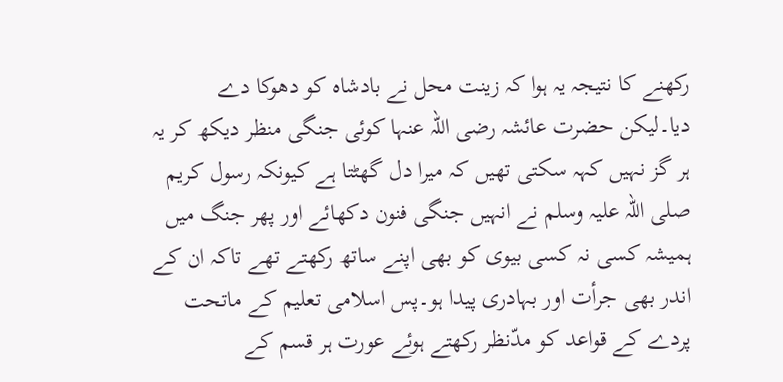رکھنے کا نتیجہ یہ ہوا کہ زینت محل نے بادشاہ کو دھوکا دے دیا۔لیکن حضرت عائشہ رضی اللہ عنہا کوئی جنگی منظر دیکھ کر یہ ہر گز نہیں کہہ سکتی تھیں کہ میرا دل گھٹتا ہے کیونکہ رسول کریم صلی اللہ علیہ وسلم نے انہیں جنگی فنون دکھائے اور پھر جنگ میں ہمیشہ کسی نہ کسی بیوی کو بھی اپنے ساتھ رکھتے تھے تاکہ ان کے اندر بھی جرأت اور بہادری پیدا ہو۔پس اسلامی تعلیم کے ماتحت پردے کے قواعد کو مدّنظر رکھتے ہوئے عورت ہر قسم کے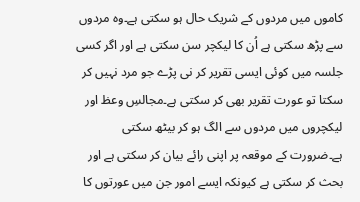کاموں میں مردوں کے شریک حال ہو سکتی ہے۔وہ مردوں سے پڑھ سکتی ہے اُن کا لیکچر سن سکتی ہے اور اگر کسی جلسہ میں کوئی ایسی تقریر کر نی پڑے جو مرد نہیں کر سکتا تو عورت تقریر بھی کر سکتی ہے۔مجالسِ وعظ اور لیکچروں میں مردوں سے الگ ہو کر بیٹھ سکتی ہے۔ضرورت کے موقعہ پر اپنی رائے بیان کر سکتی ہے اور بحث کر سکتی ہے کیونکہ ایسے امور جن میں عورتوں کا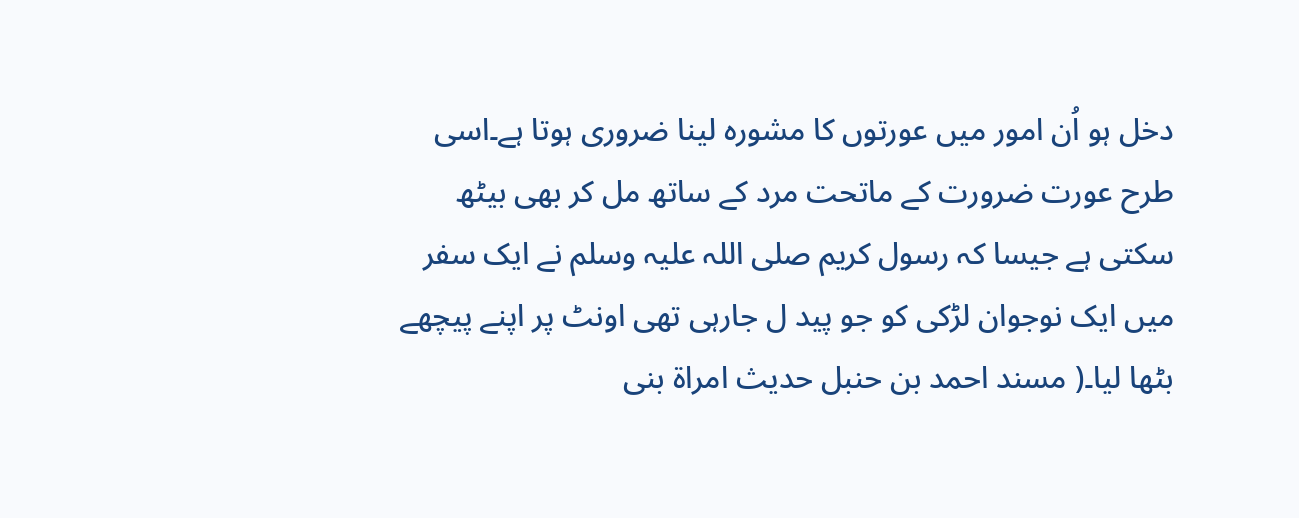دخل ہو اُن امور میں عورتوں کا مشورہ لینا ضروری ہوتا ہے۔اسی طرح عورت ضرورت کے ماتحت مرد کے ساتھ مل کر بھی بیٹھ سکتی ہے جیسا کہ رسول کریم صلی اللہ علیہ وسلم نے ایک سفر میں ایک نوجوان لڑکی کو جو پید ل جارہی تھی اونٹ پر اپنے پیچھے بٹھا لیا۔( مسند احمد بن حنبل حدیث امراة بنی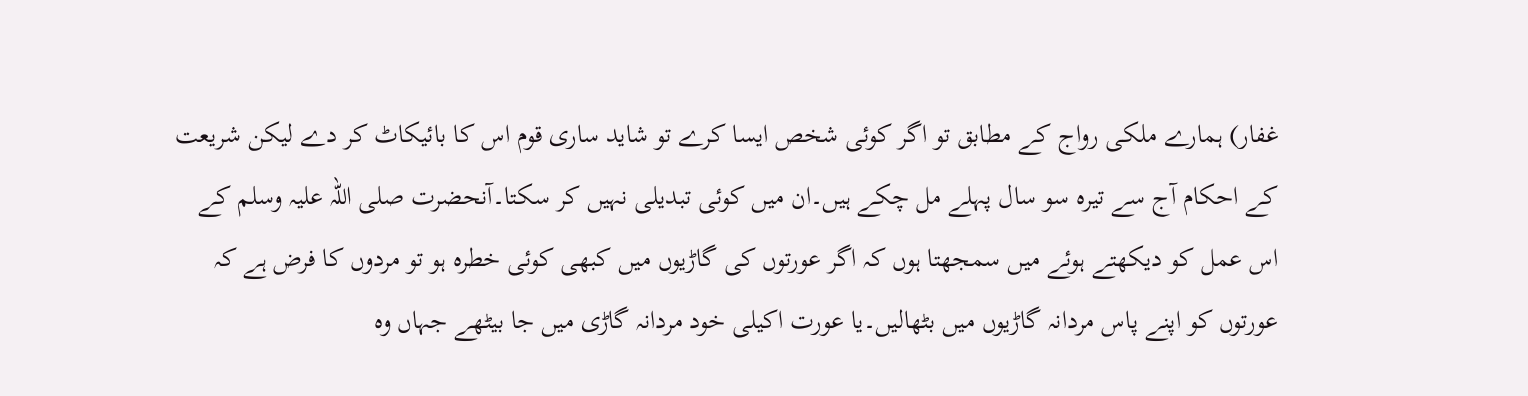غفار) ہمارے ملکی رواج کے مطابق تو اگر کوئی شخص ایسا کرے تو شاید ساری قوم اس کا بائیکاٹ کر دے لیکن شریعت کے احکام آج سے تیرہ سو سال پہلے مل چکے ہیں۔ان میں کوئی تبدیلی نہیں کر سکتا۔آنحضرت صلی اللہ علیہ وسلم کے اس عمل کو دیکھتے ہوئے میں سمجھتا ہوں کہ اگر عورتوں کی گاڑیوں میں کبھی کوئی خطرہ ہو تو مردوں کا فرض ہے کہ عورتوں کو اپنے پاس مردانہ گاڑیوں میں بٹھالیں۔یا عورت اکیلی خود مردانہ گاڑی میں جا بیٹھے جہاں وہ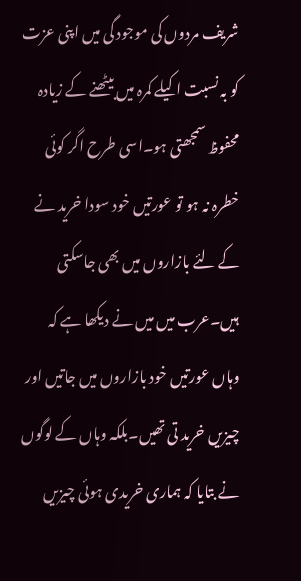شریف مردوں کی موجود گی میں اپنی عزت کو بہ نسبت اکیلے کمرہ میں بیٹھنے کے زیادہ محفوظ سمجھتی ہو۔اسی طرح اگر کوئی خطرہ نہ ہو تو عورتیں خود سودا خرید نے کے لئے بازاروں میں بھی جاسکتی ہیں۔عرب میں میں نے دیکھا ہے کہ وہاں عورتیں خود بازاروں میں جاتیں اور چیزیں خرید تی تھیں۔بلکہ وہاں کے لوگوں نے بتایا کہ ہماری خریدی ہوئی چیزیں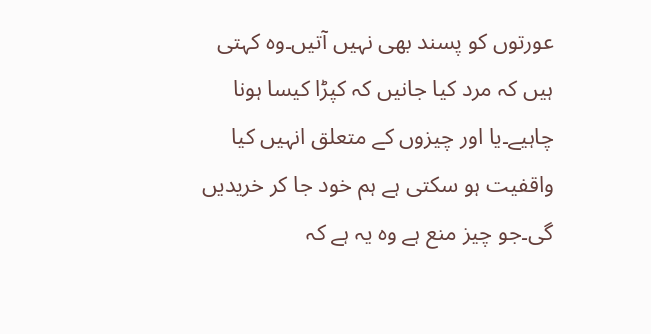عورتوں کو پسند بھی نہیں آتیں۔وہ کہتی ہیں کہ مرد کیا جانیں کہ کپڑا کیسا ہونا چاہیے۔یا اور چیزوں کے متعلق انہیں کیا واقفیت ہو سکتی ہے ہم خود جا کر خریدیں گی۔جو چیز منع ہے وہ یہ ہے کہ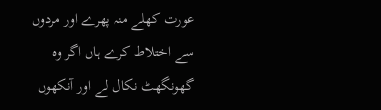عورت کھلے منہ پھرے اور مردوں سے اختلاط کرے ہاں اگر وہ گھونگھٹ نکال لے اور آنکھوں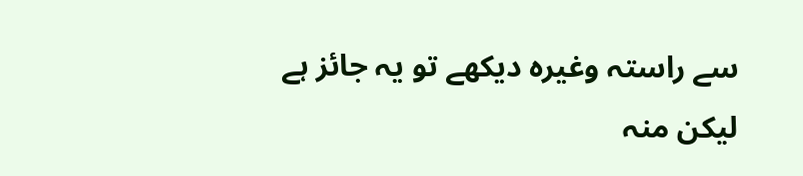سے راستہ وغیرہ دیکھے تو یہ جائز ہے لیکن منہ